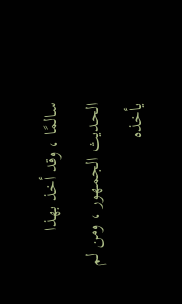سالمًا ، وقد أخذ بهذا الحديث الجمهور ، ومن لم يأخذه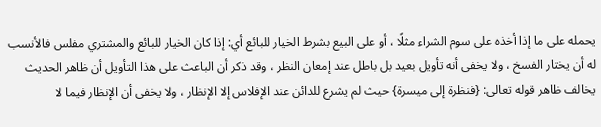يحمله على ما إذا أخذه على سوم الشراء مثلًا ، أو على البيع بشرط الخيار للبائع أي: إذا كان الخيار للبائع والمشتري مفلس فالأنسب له أن يختار الفسخ ، ولا يخفى أنه تأويل بعيد بل باطل عند إمعان النظر ، وقد ذكر أن الباعث على هذا التأويل أن ظاهر الحديث يخالف ظاهر قوله تعالى: {فنظرة إلى ميسرة} حيث لم يشرع للدائن عند الإفلاس إلا الإنظار ، ولا يخفى أن الإنظار فيما لا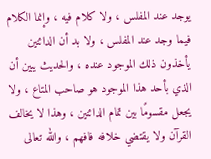يوجد عند المفلس ، ولا كلام فيه ، وإنما الكلام فيما وجد عند المفلس ، ولا بد أن الدائنين يأخذون ذلك الموجود عنده ، والحديث يبين أن الذي بأحد هذا الموجود هو صاحب المتاع ، ولا يجعل مقسومًا بين تمام الدائنين ، وهذا لا يخالف القرآن ولا يقتضي خلافه فافهم ، والله تعالى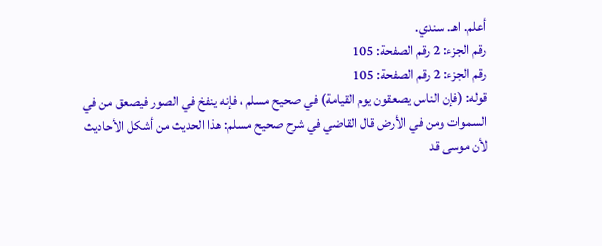أعلم. اهـ. سندي.
رقم الجزء: 2 رقم الصفحة: 105
رقم الجزء: 2 رقم الصفحة: 105
قوله: (فإن الناس يصعقون يوم القيامة) في صحيح مسلم ، فإنه ينفخ في الصور فيصعق من في السموات ومن في الأرض قال القاضي في شرح صحيح مسلم: هذا الحديث من أشكل الأحاديث لأن موسى قد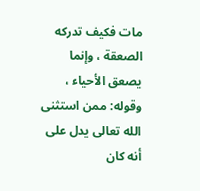مات فكيف تدركه الصعقة ، وإنما يصعق الأحياء ، وقوله: ممن استثنى الله تعالى يدل على أنه كان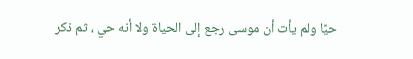حيًا ولم يأت أن موسى رجع إلى الحياة ولا أنه حي ، ثم ذكر